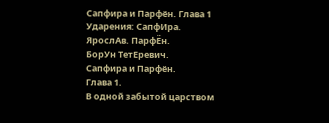Сапфира и Парфён. Глава 1
Ударения: СапфИра. ЯрослАв. ПарфЁн.
БорУн ТетЕревич.
Сапфира и Парфён.
Глава 1.
В одной забытой царством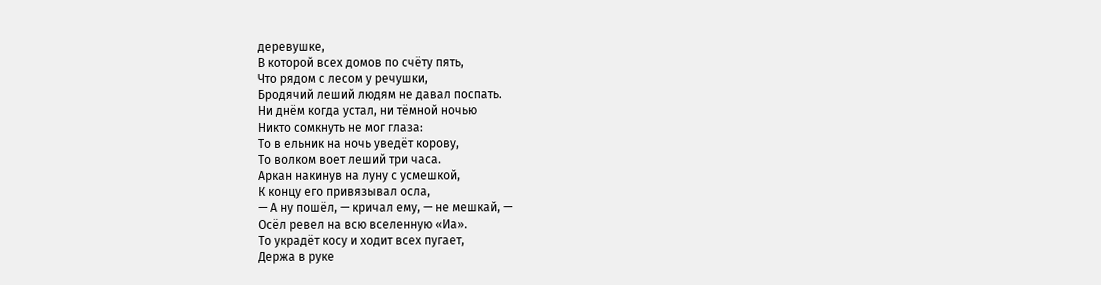деревушке,
В которой всех домов по счёту пять,
Что рядом с лесом у речушки,
Бродячий леший людям не давал поспать.
Ни днём когда устал, ни тёмной ночью
Никто сомкнуть не мог глаза:
То в ельник на ночь уведёт корову,
То волком воет леший три часа.
Аркан накинув на луну с усмешкой,
К концу его привязывал осла,
— А ну пошёл, — кричал ему, — не мешкай, —
Осёл ревел на всю вселенную «Иа».
То украдёт косу и ходит всех пугает,
Держа в руке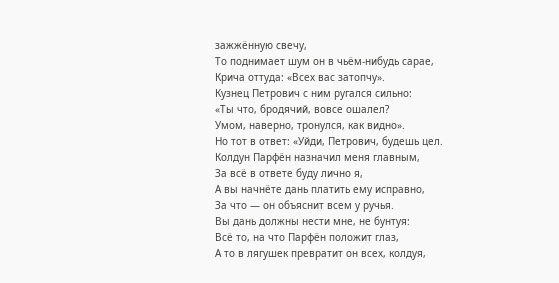зажжённую свечу,
То поднимает шум он в чьём-нибудь сарае,
Крича оттуда: «Всех вас затопчу».
Кузнец Петрович с ним ругался сильно:
«Ты что, бродячий, вовсе ошалел?
Умом, наверно, тронулся, как видно».
Но тот в ответ: «Уйди, Петрович, будешь цел.
Колдун Парфён назначил меня главным,
За всё в ответе буду лично я,
А вы начнёте дань платить ему исправно,
За что — он объяснит всем у ручья.
Вы дань должны нести мне, не бунтуя:
Всё то, на что Парфён положит глаз,
А то в лягушек превратит он всех, колдуя,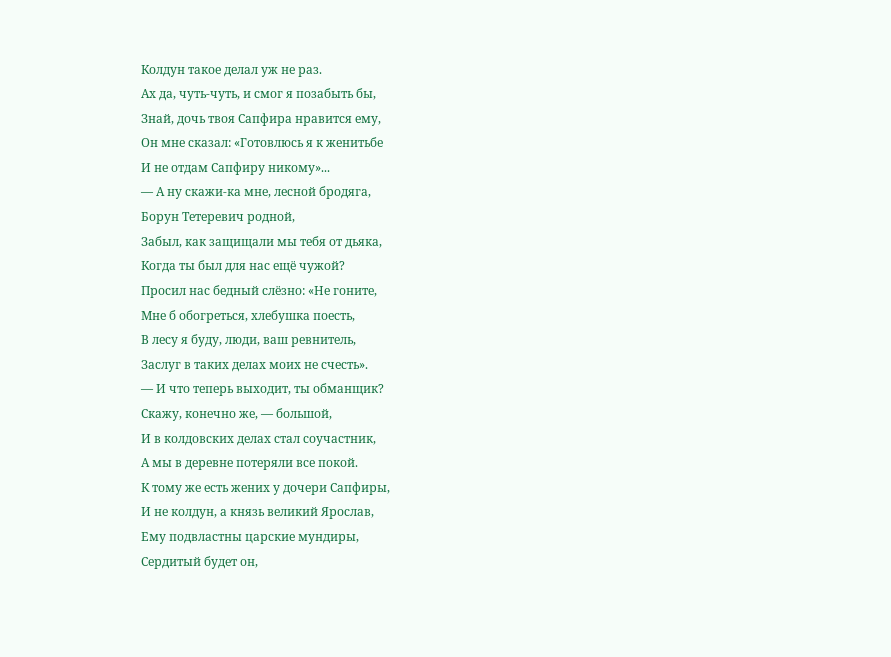Колдун такое делал уж не раз.
Ах да, чуть-чуть, и смог я позабыть бы,
Знай, дочь твоя Сапфира нравится ему,
Он мне сказал: «Готовлюсь я к женитьбе
И не отдам Сапфиру никому»...
— А ну скажи-ка мне, лесной бродяга,
Борун Тетеревич родной,
Забыл, как защищали мы тебя от дьяка,
Когда ты был для нас ещё чужой?
Просил нас бедный слёзно: «Не гоните,
Мне б обогреться, хлебушка поесть,
В лесу я буду, люди, ваш ревнитель,
Заслуг в таких делах моих не счесть».
— И что теперь выходит, ты обманщик?
Скажу, конечно же, — большой,
И в колдовских делах стал соучастник,
А мы в деревне потеряли все покой.
К тому же есть жених у дочери Сапфиры,
И не колдун, а князь великий Ярослав,
Ему подвластны царские мундиры,
Сердитый будет он,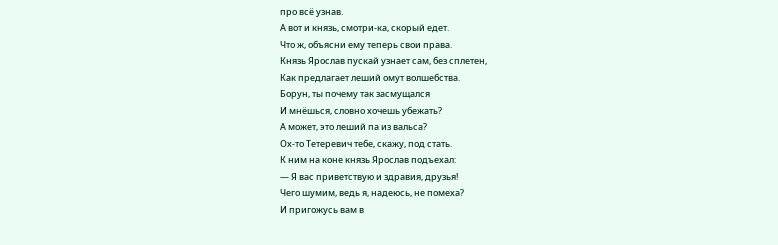про всё узнав.
А вот и князь, смотри-ка, скорый едет.
Что ж, объясни ему теперь свои права.
Князь Ярослав пускай узнает сам, без сплетен,
Как предлагает леший омут волшебства.
Борун, ты почему так засмущался
И мнёшься, словно хочешь убежать?
А может, это леший па из вальса?
Ох-то Тетеревич тебе, скажу, под стать.
К ним на коне князь Ярослав подъехал:
— Я вас приветствую и здравия, друзья!
Чего шумим, ведь я, надеюсь, не помеха?
И пригожусь вам в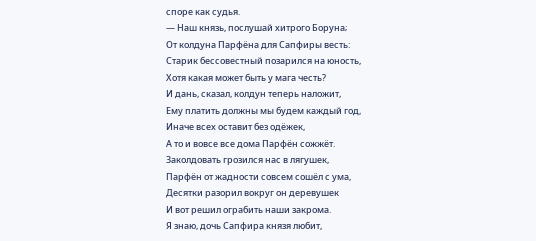споре как судья.
— Наш князь, послушай хитрого Боруна;
От колдуна Парфёна для Сапфиры весть:
Старик бессовестный позарился на юность,
Хотя какая может быть у мага честь?
И дань, сказал, колдун теперь наложит,
Ему платить должны мы будем каждый год,
Иначе всех оставит без одёжек,
А то и вовсе все дома Парфён сожжёт.
Заколдовать грозился нас в лягушек,
Парфён от жадности совсем сошёл с ума,
Десятки разорил вокруг он деревушек
И вот решил ограбить наши закрома.
Я знаю, дочь Сапфира князя любит,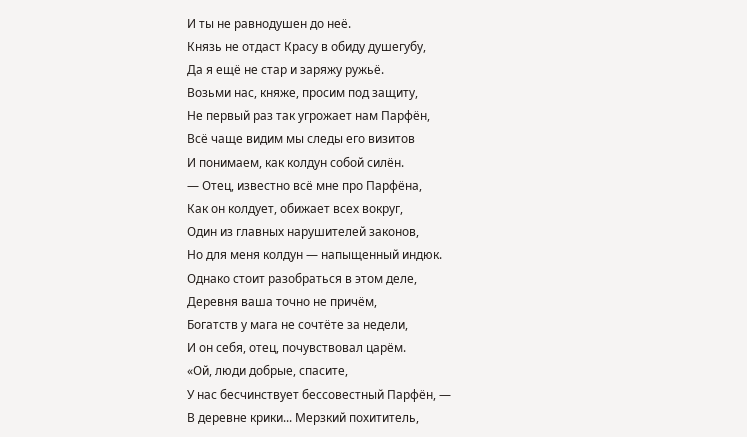И ты не равнодушен до неё.
Князь не отдаст Красу в обиду душегубу,
Да я ещё не стар и заряжу ружьё.
Возьми нас, княже, просим под защиту,
Не первый раз так угрожает нам Парфён,
Всё чаще видим мы следы его визитов
И понимаем, как колдун собой силён.
— Отец, известно всё мне про Парфёна,
Как он колдует, обижает всех вокруг,
Один из главных нарушителей законов,
Но для меня колдун — напыщенный индюк.
Однако стоит разобраться в этом деле,
Деревня ваша точно не причём,
Богатств у мага не сочтёте за недели,
И он себя, отец, почувствовал царём.
«Ой, люди добрые, спасите,
У нас бесчинствует бессовестный Парфён, —
В деревне крики... Мерзкий похититель,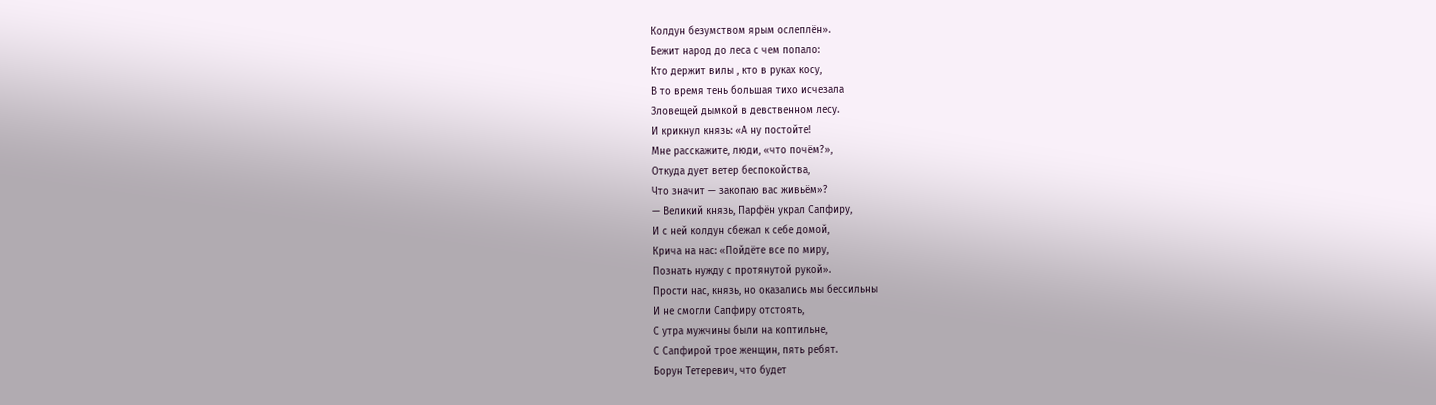Колдун безумством ярым ослеплён».
Бежит народ до леса с чем попало:
Кто держит вилы , кто в руках косу,
В то время тень большая тихо исчезала
Зловещей дымкой в девственном лесу.
И крикнул князь: «А ну постойте!
Мне расскажите, люди, «что почём?»,
Откуда дует ветер беспокойства,
Что значит — закопаю вас живьём»?
— Великий князь, Парфён украл Сапфиру,
И с ней колдун сбежал к себе домой,
Крича на нас: «Пойдёте все по миру,
Познать нужду с протянутой рукой».
Прости нас, князь, но оказались мы бессильны
И не смогли Сапфиру отстоять,
С утра мужчины были на коптильне,
С Сапфирой трое женщин, пять ребят.
Борун Тетеревич, что будет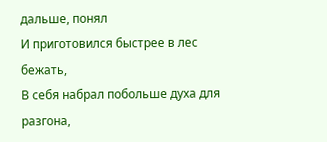дальше, понял
И приготовился быстрее в лес бежать,
В себя набрал побольше духа для разгона,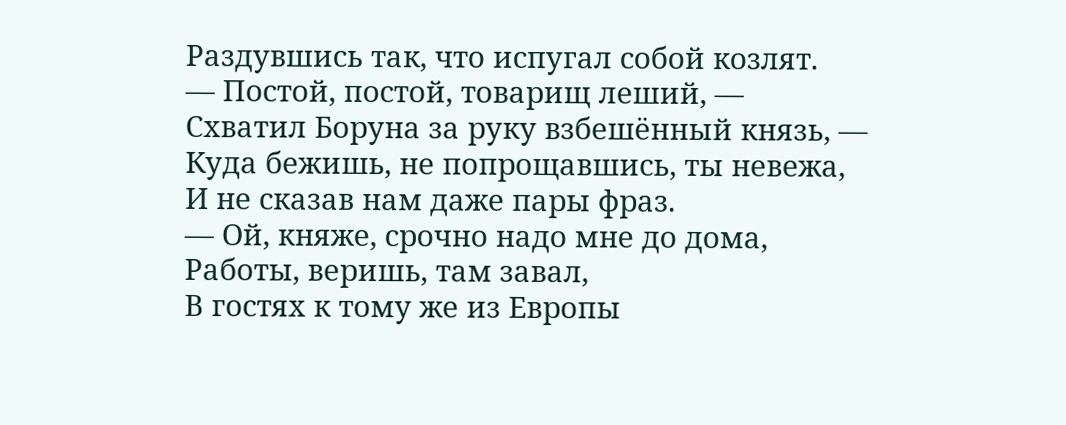Раздувшись так, что испугал собой козлят.
— Постой, постой, товарищ леший, —
Схватил Боруна за руку взбешённый князь, —
Куда бежишь, не попрощавшись, ты невежа,
И не сказав нам даже пары фраз.
— Ой, княже, срочно надо мне до дома,
Работы, веришь, там завал,
В гостях к тому же из Европы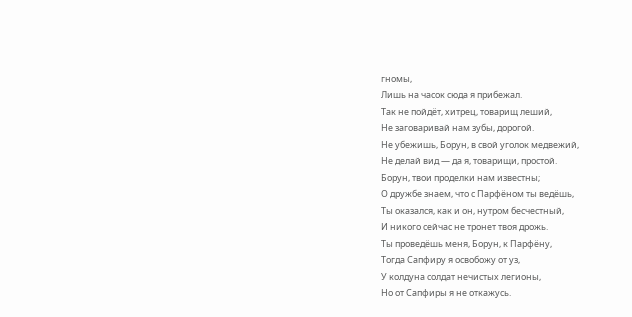гномы,
Лишь на часок сюда я прибежал.
Так не пойдёт, хитрец, товарищ леший,
Не заговаривай нам зубы, дорогой.
Не убежишь, Борун, в свой уголок медвежий,
Не делай вид — да я, товарищи, простой.
Борун, твои проделки нам известны;
О дружбе знаем, что с Парфёном ты ведёшь,
Ты оказался, как и он, нутром бесчестный,
И никого сейчас не тронет твоя дрожь.
Ты проведёшь меня, Борун, к Парфёну,
Тогда Сапфиру я освобожу от уз,
У колдуна солдат нечистых легионы,
Но от Сапфиры я не откажусь.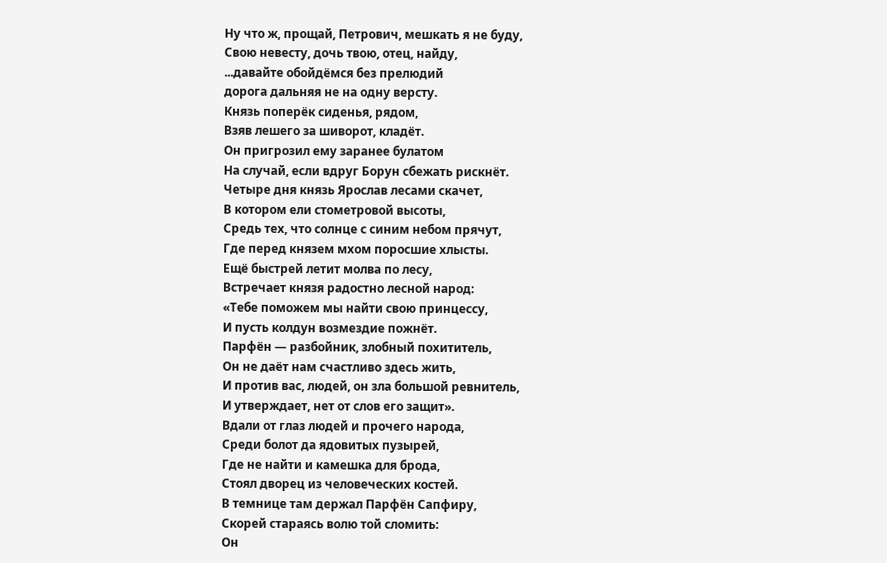Ну что ж, прощай, Петрович, мешкать я не буду,
Свою невесту, дочь твою, отец, найду,
...давайте обойдёмся без прелюдий
дорога дальняя не на одну версту.
Князь поперёк сиденья, рядом,
Взяв лешего за шиворот, кладёт.
Он пригрозил ему заранее булатом
На случай, если вдруг Борун сбежать рискнёт.
Четыре дня князь Ярослав лесами скачет,
В котором ели стометровой высоты,
Средь тех, что солнце с синим небом прячут,
Где перед князем мхом поросшие хлысты.
Ещё быстрей летит молва по лесу,
Встречает князя радостно лесной народ:
«Тебе поможем мы найти свою принцессу,
И пусть колдун возмездие пожнёт.
Парфён — разбойник, злобный похититель,
Он не даёт нам счастливо здесь жить,
И против вас, людей, он зла большой ревнитель,
И утверждает, нет от слов его защит».
Вдали от глаз людей и прочего народа,
Среди болот да ядовитых пузырей,
Где не найти и камешка для брода,
Стоял дворец из человеческих костей.
В темнице там держал Парфён Сапфиру,
Скорей стараясь волю той сломить:
Он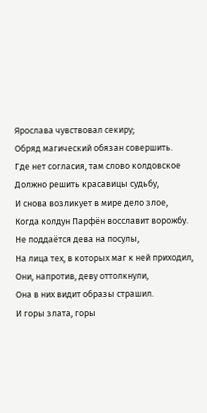Ярослава чувствовал секиру;
Обряд магический обязан совершить.
Где нет согласия, там слово колдовское
Должно решить красавицы судьбу,
И снова возликует в мире дело злое,
Когда колдун Парфён восславит ворожбу.
Не поддаётся дева на посулы,
На лица тех, в которых маг к ней приходил,
Они, напротив, деву оттолкнули,
Она в них видит образы страшил.
И горы злата, горы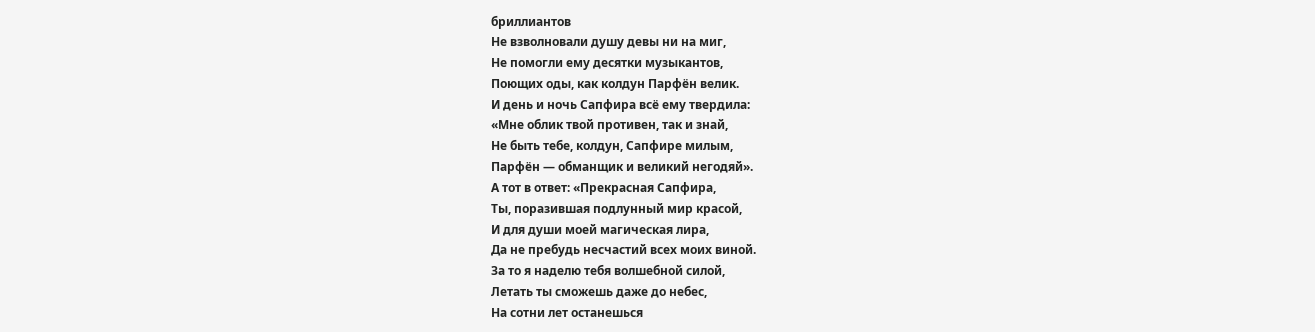бриллиантов
Не взволновали душу девы ни на миг,
Не помогли ему десятки музыкантов,
Поющих оды, как колдун Парфён велик.
И день и ночь Сапфира всё ему твердила:
«Мне облик твой противен, так и знай,
Не быть тебе, колдун, Сапфире милым,
Парфён — обманщик и великий негодяй».
А тот в ответ: «Прекрасная Сапфира,
Ты, поразившая подлунный мир красой,
И для души моей магическая лира,
Да не пребудь несчастий всех моих виной.
За то я наделю тебя волшебной силой,
Летать ты сможешь даже до небес,
На сотни лет останешься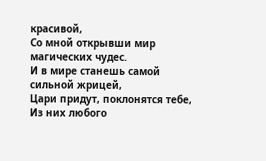красивой,
Со мной открывши мир магических чудес.
И в мире станешь самой сильной жрицей,
Цари придут, поклонятся тебе,
Из них любого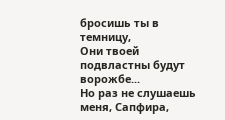бросишь ты в темницу,
Они твоей подвластны будут ворожбе...
Но раз не слушаешь меня, Сапфира,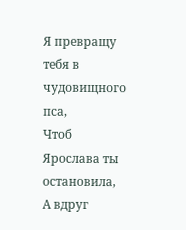Я превращу тебя в чудовищного пса,
Чтоб Ярослава ты остановила,
А вдруг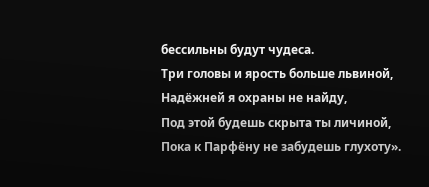бессильны будут чудеса.
Три головы и ярость больше львиной,
Надёжней я охраны не найду,
Под этой будешь скрыта ты личиной,
Пока к Парфёну не забудешь глухоту».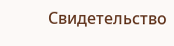Свидетельство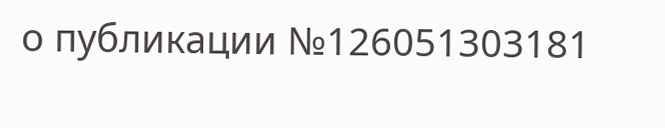о публикации №126051303181